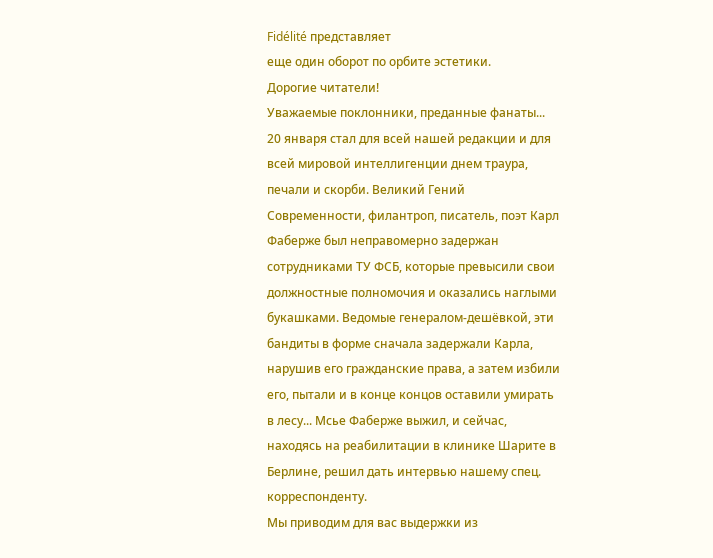Fidélité представляет
еще один оборот по орбите эстетики.
Дорогие читатели!
Уважаемые поклонники, преданные фанаты...
20 января стал для всей нашей редакции и для всей мировой интеллигенции днем траура, печали и скорби. Великий Гений Современности, филантроп, писатель, поэт Карл Фаберже был неправомерно задержан сотрудниками ТУ ФСБ, которые превысили свои должностные полномочия и оказались наглыми букашками. Ведомые генералом-дешёвкой, эти бандиты в форме сначала задержали Карла, нарушив его гражданские права, а затем избили его, пытали и в конце концов оставили умирать в лесу... Мсье Фаберже выжил, и сейчас, находясь на реабилитации в клинике Шарите в Берлине, решил дать интервью нашему спец. корреспонденту.
Мы приводим для вас выдержки из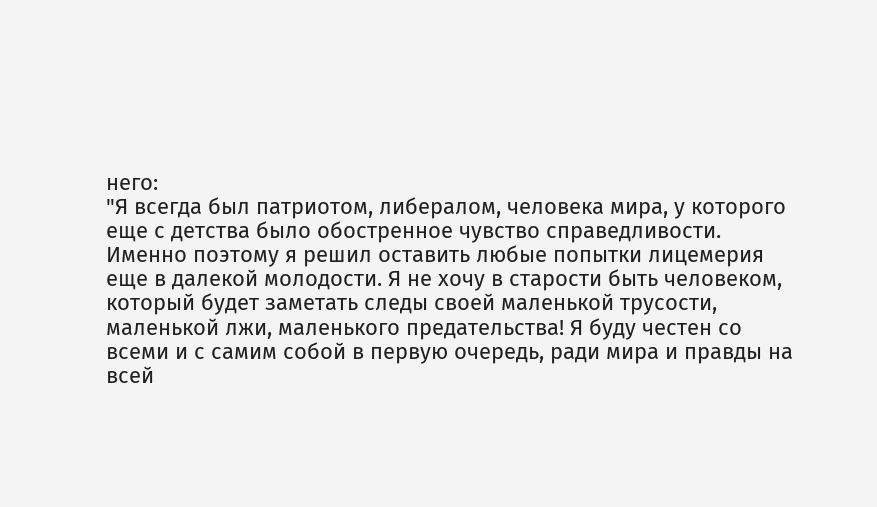него:
"Я всегда был патриотом, либералом, человека мира, у которого еще с детства было обостренное чувство справедливости. Именно поэтому я решил оставить любые попытки лицемерия еще в далекой молодости. Я не хочу в старости быть человеком, который будет заметать следы своей маленькой трусости, маленькой лжи, маленького предательства! Я буду честен со всеми и с самим собой в первую очередь, ради мира и правды на всей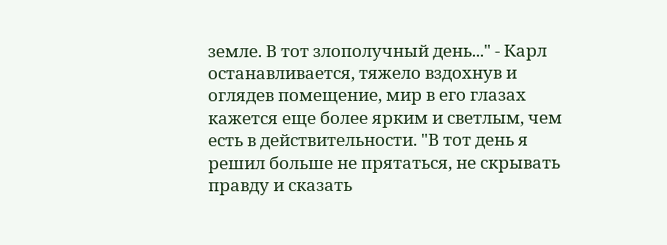земле. В тот злополучный день..." - Карл останавливается, тяжело вздохнув и оглядев помещение, мир в его глазах кажется еще более ярким и светлым, чем есть в действительности. "В тот день я решил больше не прятаться, не скрывать правду и сказать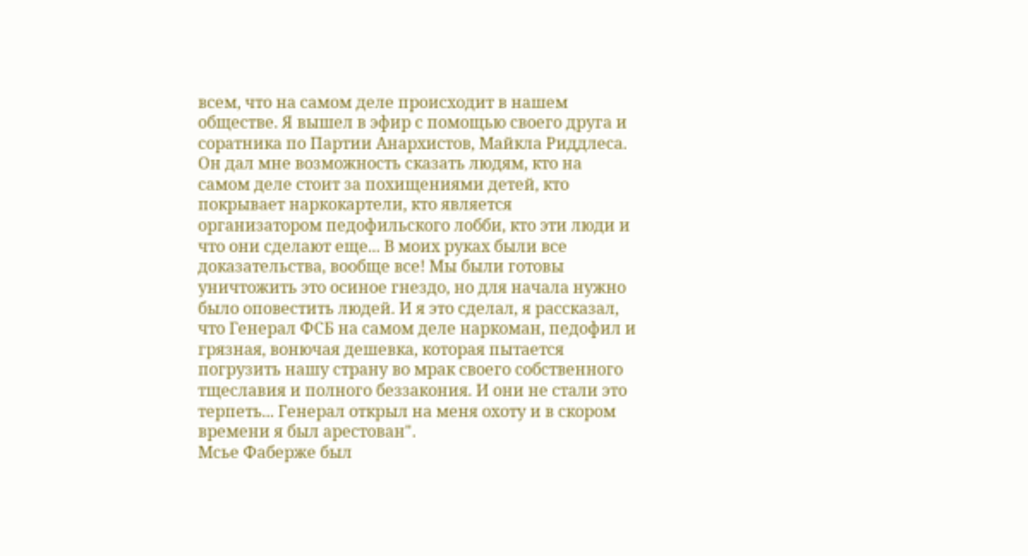всем, что на самом деле происходит в нашем обществе. Я вышел в эфир с помощью своего друга и соратника по Партии Анархистов, Майкла Риддлеса. Он дал мне возможность сказать людям, кто на самом деле стоит за похищениями детей, кто покрывает наркокартели, кто является организатором педофильского лобби, кто эти люди и что они сделают еще... В моих руках были все доказательства, вообще все! Мы были готовы уничтожить это осиное гнездо, но для начала нужно было оповестить людей. И я это сделал, я рассказал, что Генерал ФСБ на самом деле наркоман, педофил и грязная, вонючая дешевка, которая пытается погрузить нашу страну во мрак своего собственного тщеславия и полного беззакония. И они не стали это терпеть... Генерал открыл на меня охоту и в скором времени я был арестован".
Мсье Фаберже был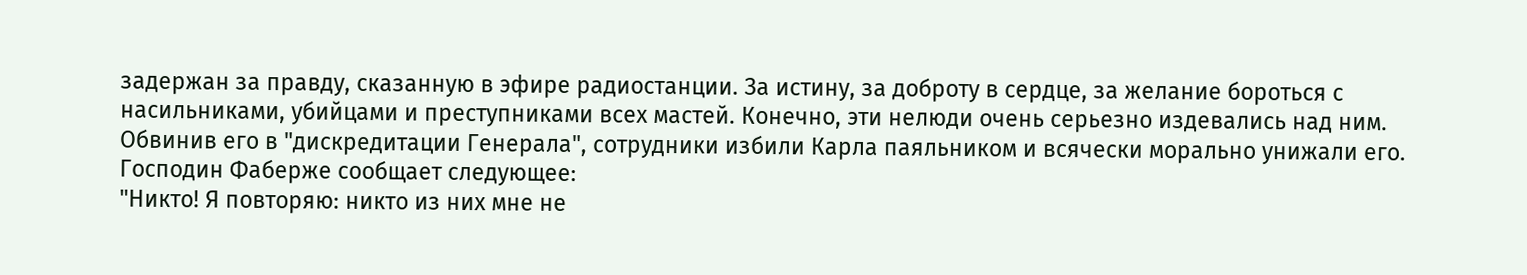задержан за правду, сказанную в эфире радиостанции. За истину, за доброту в сердце, за желание бороться с насильниками, убийцами и преступниками всех мастей. Конечно, эти нелюди очень серьезно издевались над ним. Обвинив его в "дискредитации Генерала", сотрудники избили Карла паяльником и всячески морально унижали его. Господин Фаберже сообщает следующее:
"Никто! Я повторяю: никто из них мне не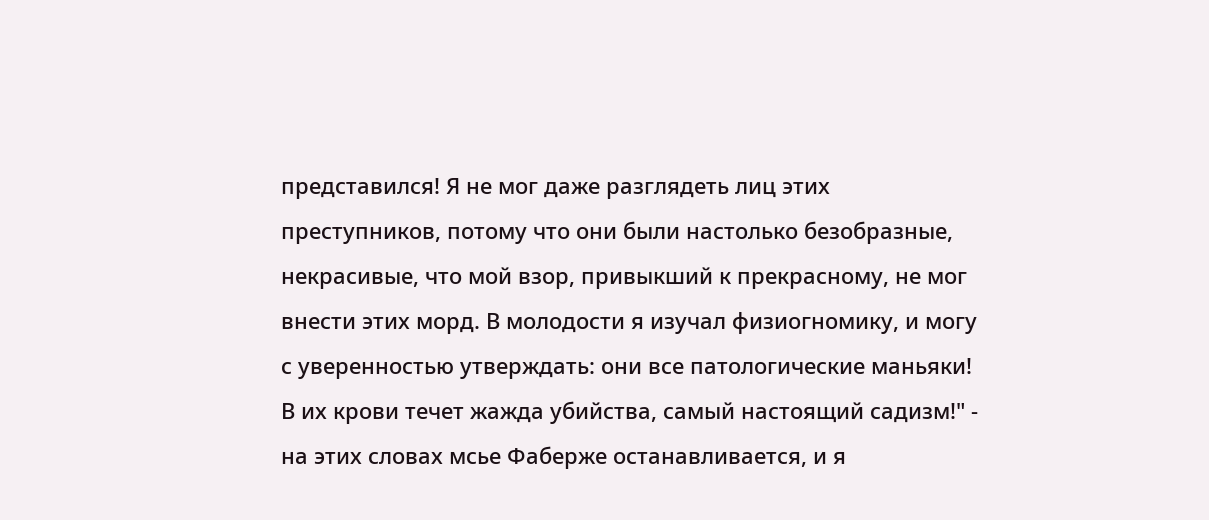представился! Я не мог даже разглядеть лиц этих преступников, потому что они были настолько безобразные, некрасивые, что мой взор, привыкший к прекрасному, не мог внести этих морд. В молодости я изучал физиогномику, и могу с уверенностью утверждать: они все патологические маньяки! В их крови течет жажда убийства, самый настоящий садизм!" - на этих словах мсье Фаберже останавливается, и я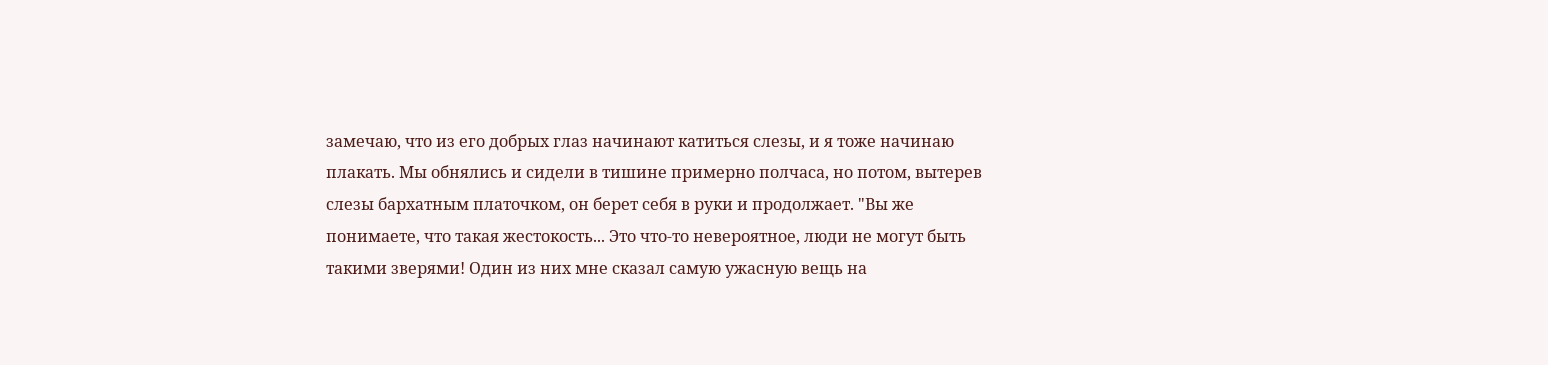замечаю, что из его добрых глаз начинают катиться слезы, и я тоже начинаю плакать. Мы обнялись и сидели в тишине примерно полчаса, но потом, вытерев слезы бархатным платочком, он берет себя в руки и продолжает. "Вы же понимаете, что такая жестокость... Это что-то невероятное, люди не могут быть такими зверями! Один из них мне сказал самую ужасную вещь на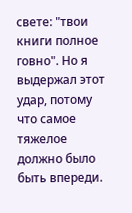свете: "твои книги полное говно". Но я выдержал этот удар, потому что самое тяжелое должно было быть впереди.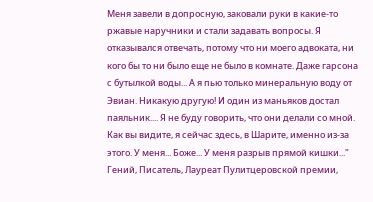Меня завели в допросную, заковали руки в какие-то ржавые наручники и стали задавать вопросы. Я отказывался отвечать, потому что ни моего адвоката, ни кого бы то ни было еще не было в комнате. Даже гарсона с бутылкой воды... А я пью только минеральную воду от Эвиан. Никакую другую! И один из маньяков достал паяльник.... Я не буду говорить, что они делали со мной. Как вы видите, я сейчас здесь, в Шарите, именно из-за этого. У меня... Боже... У меня разрыв прямой кишки..."
Гений, Писатель, Лауреат Пулитцеровской премии,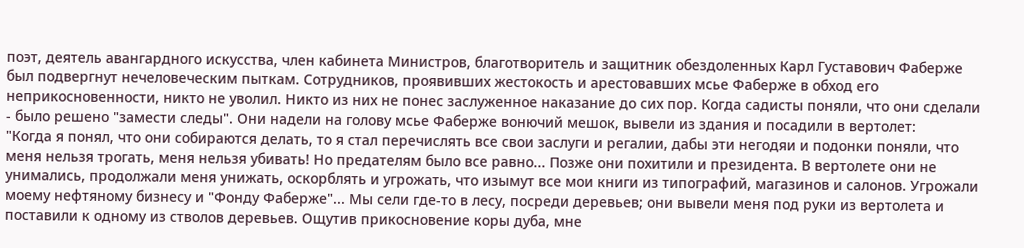поэт, деятель авангардного искусства, член кабинета Министров, благотворитель и защитник обездоленных Карл Густавович Фаберже был подвергнут нечеловеческим пыткам. Сотрудников, проявивших жестокость и арестовавших мсье Фаберже в обход его неприкосновенности, никто не уволил. Никто из них не понес заслуженное наказание до сих пор. Когда садисты поняли, что они сделали - было решено "замести следы". Они надели на голову мсье Фаберже вонючий мешок, вывели из здания и посадили в вертолет:
"Когда я понял, что они собираются делать, то я стал перечислять все свои заслуги и регалии, дабы эти негодяи и подонки поняли, что меня нельзя трогать, меня нельзя убивать! Но предателям было все равно... Позже они похитили и президента. В вертолете они не унимались, продолжали меня унижать, оскорблять и угрожать, что изымут все мои книги из типографий, магазинов и салонов. Угрожали моему нефтяному бизнесу и "Фонду Фаберже"... Мы сели где-то в лесу, посреди деревьев; они вывели меня под руки из вертолета и поставили к одному из стволов деревьев. Ощутив прикосновение коры дуба, мне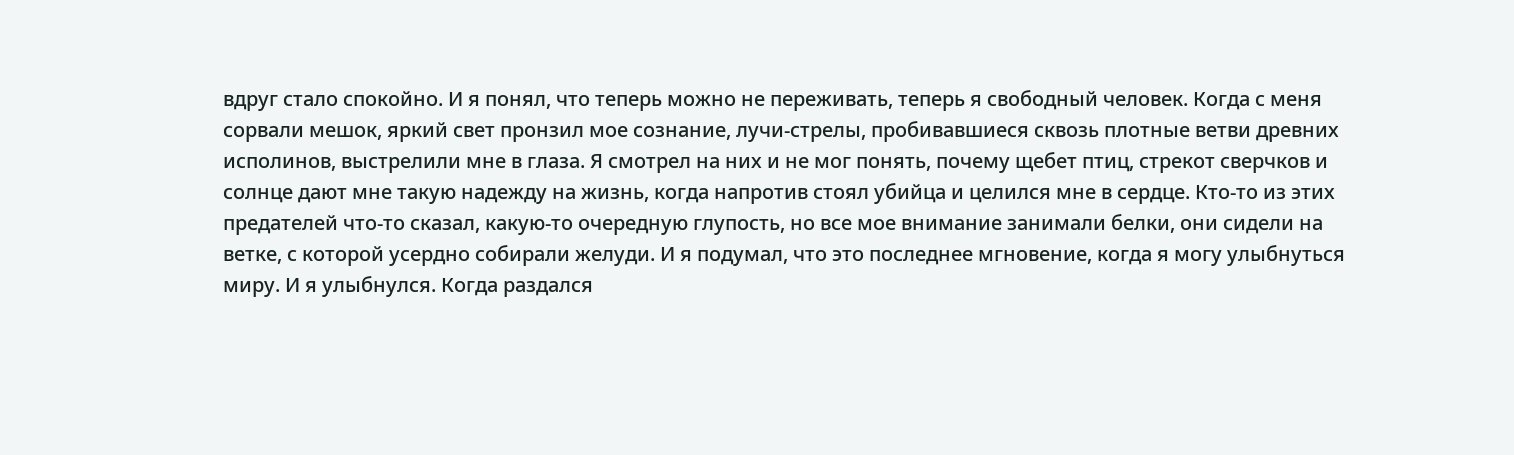вдруг стало спокойно. И я понял, что теперь можно не переживать, теперь я свободный человек. Когда с меня сорвали мешок, яркий свет пронзил мое сознание, лучи-стрелы, пробивавшиеся сквозь плотные ветви древних исполинов, выстрелили мне в глаза. Я смотрел на них и не мог понять, почему щебет птиц, стрекот сверчков и солнце дают мне такую надежду на жизнь, когда напротив стоял убийца и целился мне в сердце. Кто-то из этих предателей что-то сказал, какую-то очередную глупость, но все мое внимание занимали белки, они сидели на ветке, с которой усердно собирали желуди. И я подумал, что это последнее мгновение, когда я могу улыбнуться миру. И я улыбнулся. Когда раздался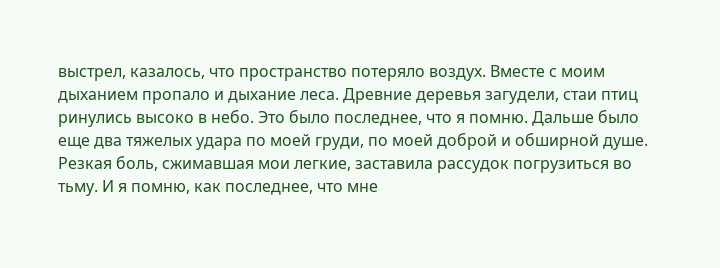выстрел, казалось, что пространство потеряло воздух. Вместе с моим дыханием пропало и дыхание леса. Древние деревья загудели, стаи птиц ринулись высоко в небо. Это было последнее, что я помню. Дальше было еще два тяжелых удара по моей груди, по моей доброй и обширной душе. Резкая боль, сжимавшая мои легкие, заставила рассудок погрузиться во тьму. И я помню, как последнее, что мне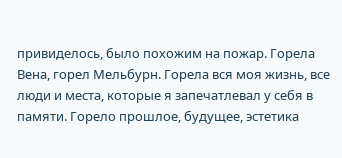привиделось, было похожим на пожар. Горела Вена, горел Мельбурн. Горела вся моя жизнь, все люди и места, которые я запечатлевал у себя в памяти. Горело прошлое, будущее, эстетика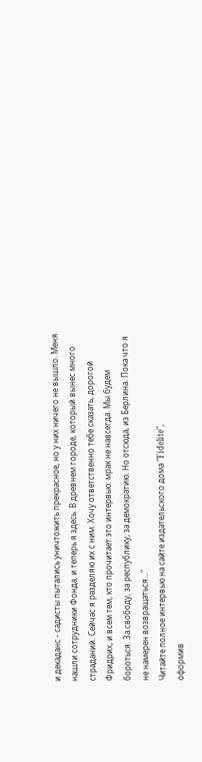и декаданс - садисты пытались уничтожить прекрасное, но у них ничего не вышло. Меня нашли сотрудники Фонда, и теперь я здесь. В древнем городе, который вынес много страданий. Сейчас я разделяю их с ним. Хочу ответственно тебе сказать, дорогой Фридрих, и всем тем, кто прочитает это интервью: мрак не навсегда. Мы будем бороться. За свободу, за республику, за демократию. Но отсюда, из Берлина. Пока что я не намерен возвращаться..."
Читайте полное интервью на сайте издательского дома "Fidelite",
оформив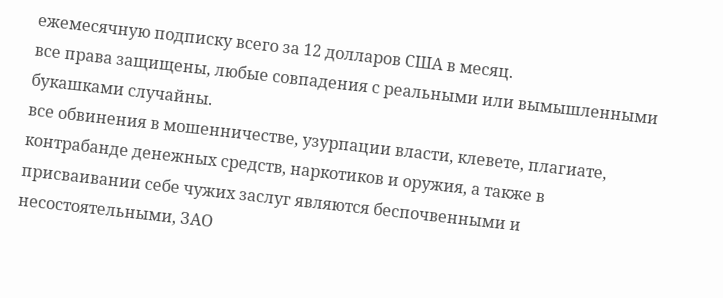ежемесячную подписку всего за 12 долларов США в месяц.
все права защищены, любые совпадения с реальными или вымышленными букашками случайны.
все обвинения в мошенничестве, узурпации власти, клевете, плагиате, контрабанде денежных средств, наркотиков и оружия, а также в присваивании себе чужих заслуг являются беспочвенными и несостоятельными, ЗАО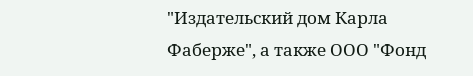"Издательский дом Карла Фаберже", а также ООО "Фонд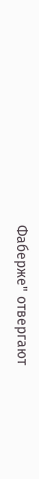Фаберже" отвергают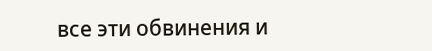все эти обвинения и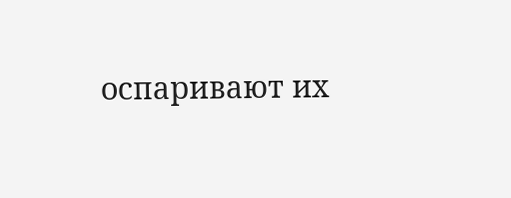оспаривают их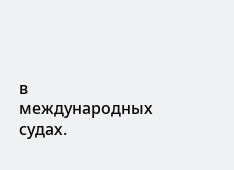в международных судах.